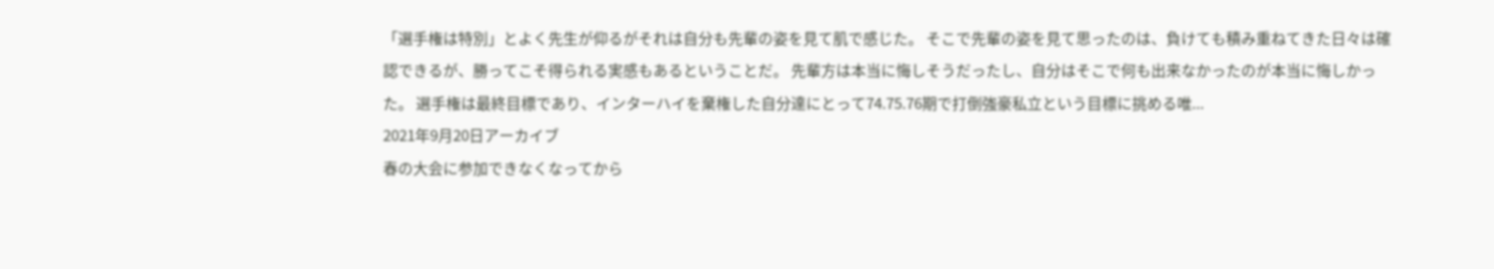「選手権は特別」とよく先生が仰るがそれは自分も先輩の姿を見て肌で感じた。 そこで先輩の姿を見て思ったのは、負けても積み重ねてきた日々は確認できるが、勝ってこそ得られる実感もあるということだ。 先輩方は本当に悔しそうだったし、自分はそこで何も出来なかったのが本当に悔しかった。 選手権は最終目標であり、インターハイを棄権した自分達にとって74.75.76期で打倒強豪私立という目標に挑める唯...
2021年9月20日アーカイブ
春の大会に参加できなくなってから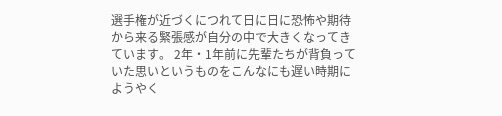選手権が近づくにつれて日に日に恐怖や期待から来る緊張感が自分の中で大きくなってきています。 2年・1年前に先輩たちが背負っていた思いというものをこんなにも遅い時期にようやく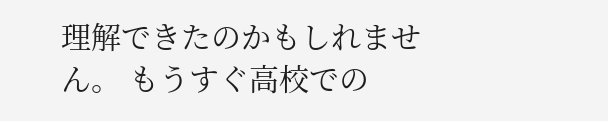理解できたのかもしれません。 もうすぐ高校での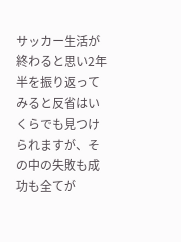サッカー生活が終わると思い2年半を振り返ってみると反省はいくらでも見つけられますが、その中の失敗も成功も全てが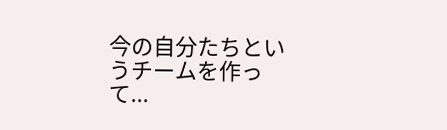今の自分たちというチームを作って...